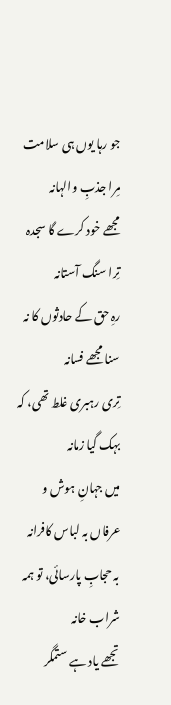جو رہا یوں ہی سلامت مِرا جذبِ والہانہ
مجھے خود کرے گا سجدہ تِرا سنگ آستانہ
رہِ حق کے حادثوں کا نہ سنا مجھے فسانہ
تِری رہبری غلط تھی، کہ بہک گیا زمانہ
میں جہانِ ہوش و عرفاں بہ لباس کافرانہ
بہ حجابِ پارسائی، تو ہمہ شراب خانہ
تجھے یاد ہے ستمگر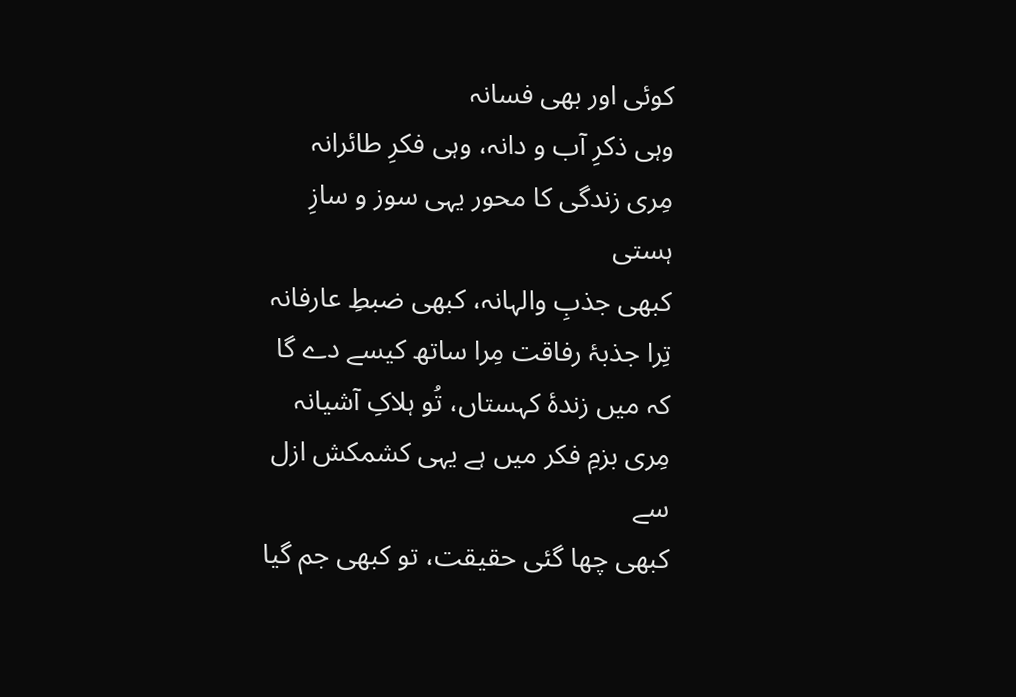کوئی اور بھی فسانہ
وہی ذکرِ آب و دانہ، وہی فکرِ طائرانہ
مِری زندگی کا محور یہی سوز و سازِ ہستی
کبھی جذبِ والہانہ، کبھی ضبطِ عارفانہ
تِرا جذبۂ رفاقت مِرا ساتھ کیسے دے گا
کہ میں زندۂ کہستاں، تُو ہلاکِ آشیانہ
مِری بزمِ فکر میں ہے یہی کشمکش ازل سے
کبھی چھا گئی حقیقت، تو کبھی جم گیا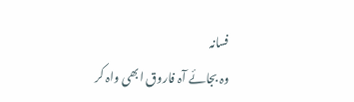فسانہ
وہ بجائے آہ فاروق ابھی واہ کر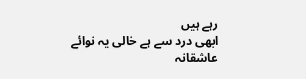رہے ہیں
ابھی درد سے ہے خالی یہ نوائے عاشقانہ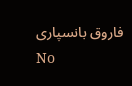فاروق بانسپاری
No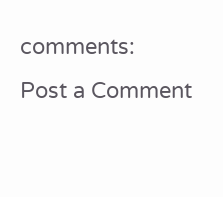comments:
Post a Comment